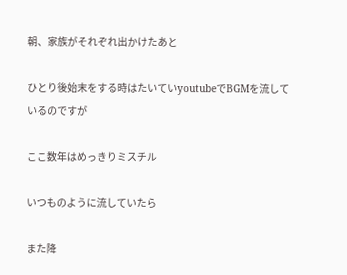朝、家族がそれぞれ出かけたあと

ひとり後始末をする時はたいていyoutubeでBGMを流しているのですが

ここ数年はめっきりミスチル

いつものように流していたら

また降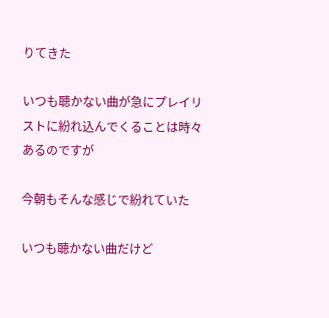りてきた

いつも聴かない曲が急にプレイリストに紛れ込んでくることは時々あるのですが

今朝もそんな感じで紛れていた

いつも聴かない曲だけど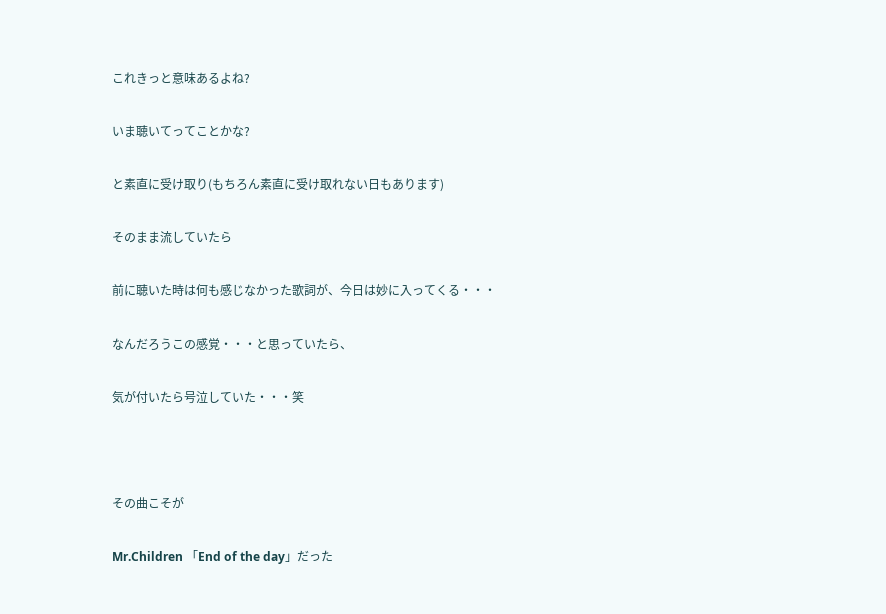これきっと意味あるよね?

いま聴いてってことかな?

と素直に受け取り(もちろん素直に受け取れない日もあります)

そのまま流していたら

前に聴いた時は何も感じなかった歌詞が、今日は妙に入ってくる・・・

なんだろうこの感覚・・・と思っていたら、

気が付いたら号泣していた・・・笑



その曲こそが

Mr.Children 「End of the day」だった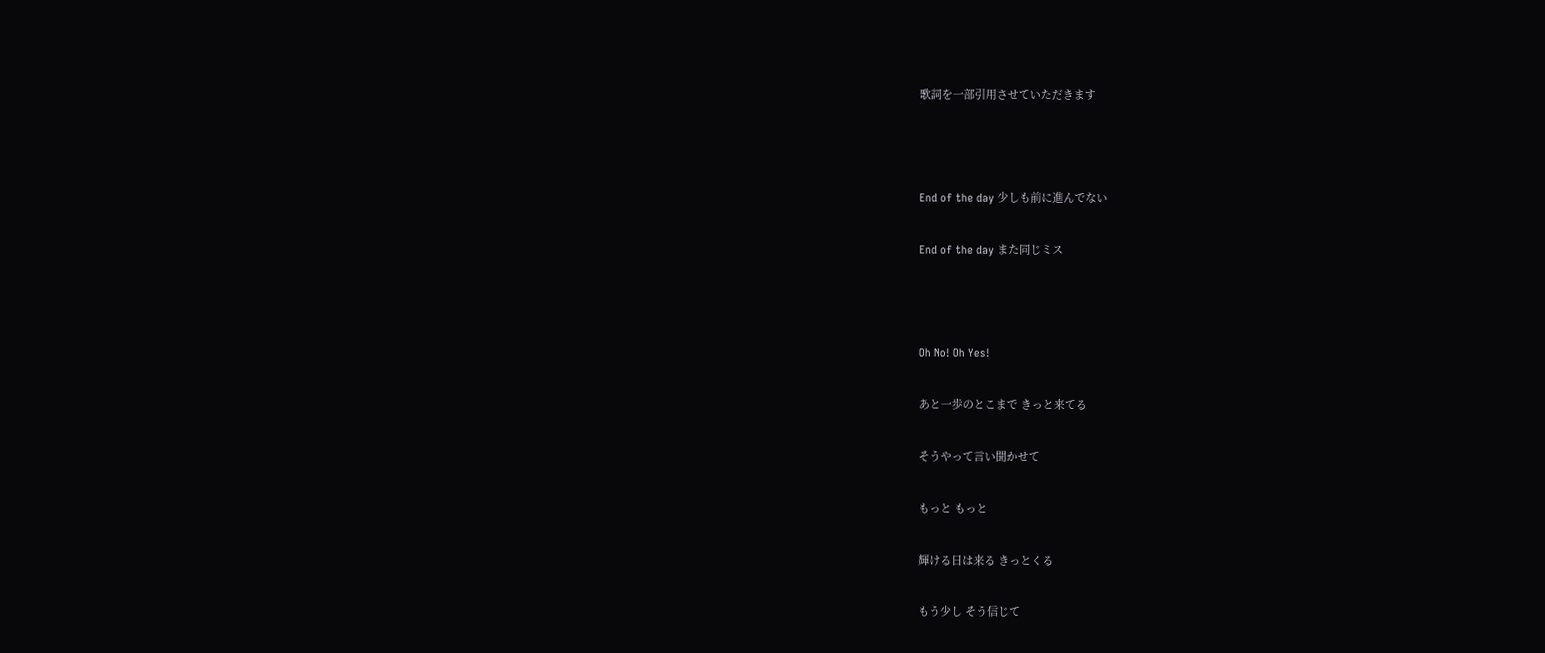歌詞を一部引用させていただきます



End of the day 少しも前に進んでない

End of the day また同じミス



Oh No! Oh Yes!

あと一歩のとこまで きっと来てる

そうやって言い聞かせて

もっと もっと

輝ける日は来る きっとくる

もう少し そう信じて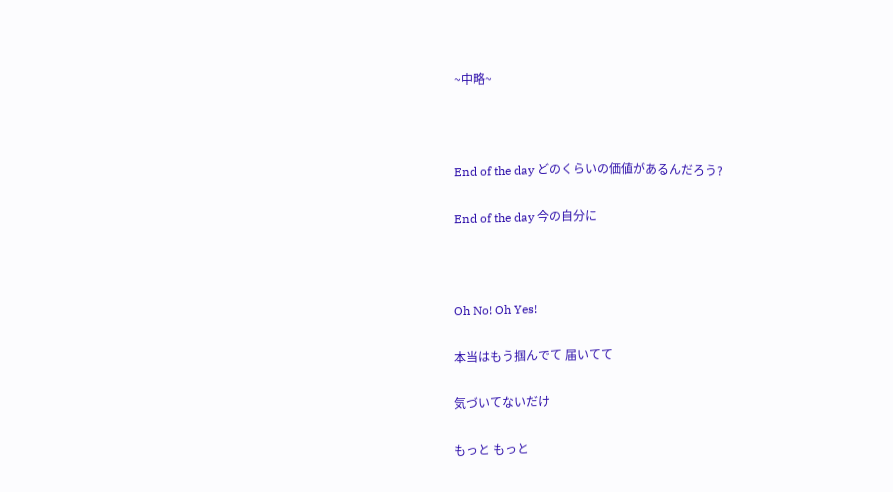~中略~



End of the day どのくらいの価値があるんだろう?

End of the day 今の自分に



Oh No! Oh Yes!

本当はもう掴んでて 届いてて

気づいてないだけ

もっと もっと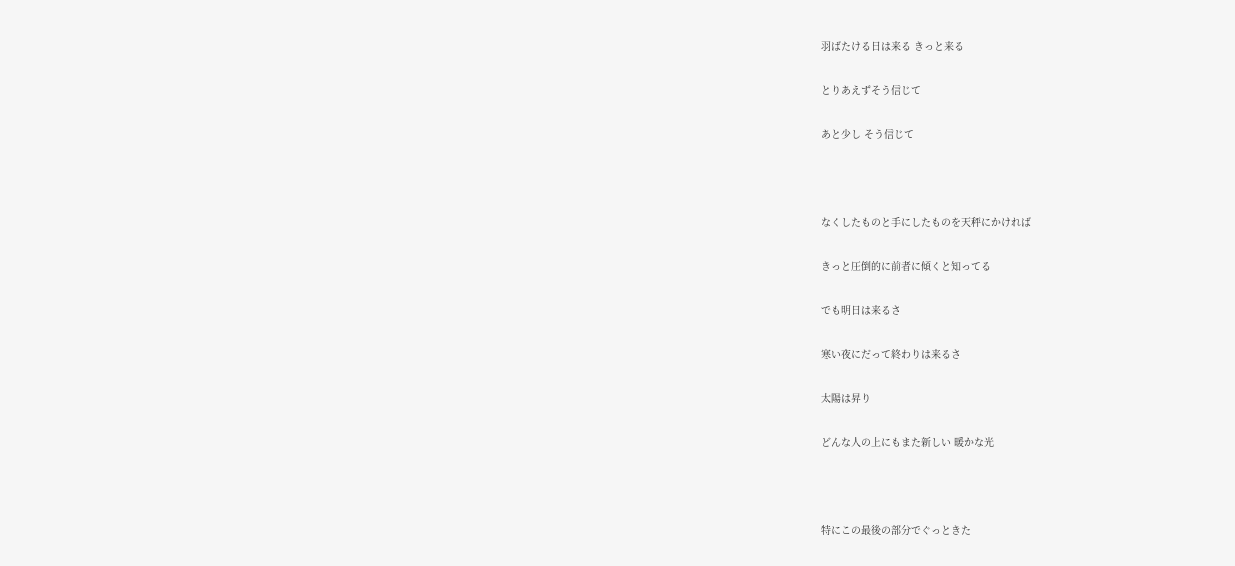羽ばたける日は来る きっと来る

とりあえずそう信じて

あと少し そう信じて



なくしたものと手にしたものを天秤にかければ

きっと圧倒的に前者に傾くと知ってる

でも明日は来るさ

寒い夜にだって終わりは来るさ

太陽は昇り

どんな人の上にもまた新しい 暖かな光



特にこの最後の部分でぐっときた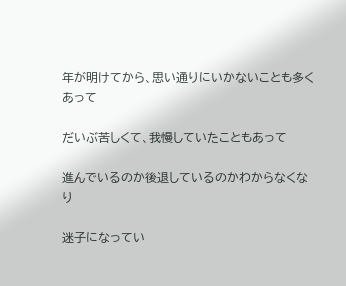年が明けてから、思い通りにいかないことも多くあって

だいぶ苦しくて、我慢していたこともあって

進んでいるのか後退しているのかわからなくなり

迷子になってい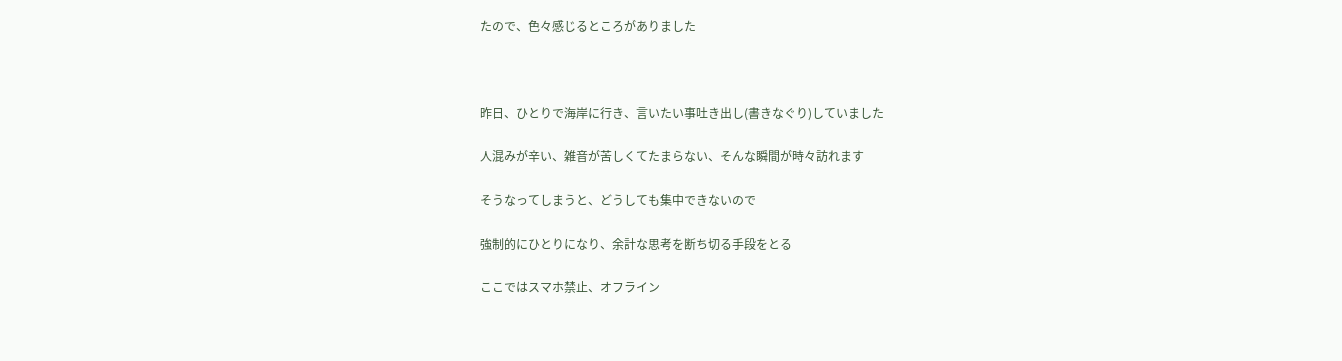たので、色々感じるところがありました



昨日、ひとりで海岸に行き、言いたい事吐き出し(書きなぐり)していました

人混みが辛い、雑音が苦しくてたまらない、そんな瞬間が時々訪れます

そうなってしまうと、どうしても集中できないので

強制的にひとりになり、余計な思考を断ち切る手段をとる

ここではスマホ禁止、オフライン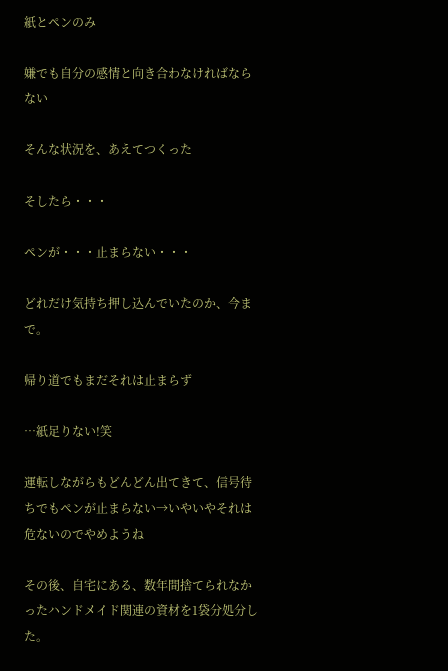紙とペンのみ

嫌でも自分の感情と向き合わなければならない

そんな状況を、あえてつくった

そしたら・・・

ペンが・・・止まらない・・・

どれだけ気持ち押し込んでいたのか、今まで。

帰り道でもまだそれは止まらず

…紙足りない!笑

運転しながらもどんどん出てきて、信号待ちでもペンが止まらない→いやいやそれは危ないのでやめようね

その後、自宅にある、数年間捨てられなかったハンドメイド関連の資材を1袋分処分した。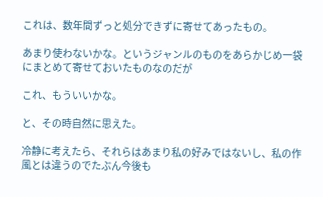これは、数年間ずっと処分できずに寄せてあったもの。

あまり使わないかな。というジャンルのものをあらかじめ一袋にまとめて寄せておいたものなのだが

これ、もういいかな。

と、その時自然に思えた。

冷静に考えたら、それらはあまり私の好みではないし、私の作風とは違うのでたぶん今後も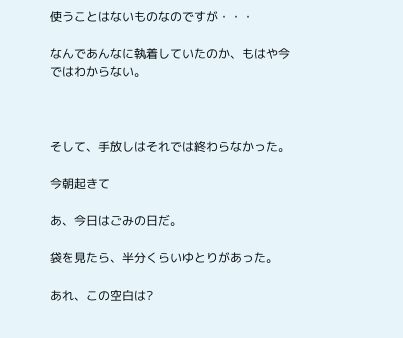使うことはないものなのですが・・・

なんであんなに執着していたのか、もはや今ではわからない。



そして、手放しはそれでは終わらなかった。

今朝起きて

あ、今日はごみの日だ。

袋を見たら、半分くらいゆとりがあった。

あれ、この空白は?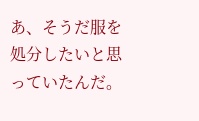あ、そうだ服を処分したいと思っていたんだ。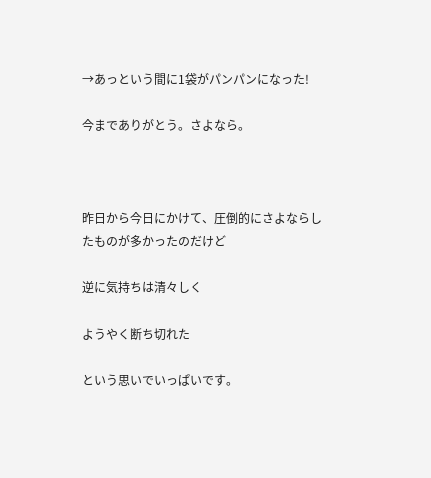→あっという間に1袋がパンパンになった!

今までありがとう。さよなら。



昨日から今日にかけて、圧倒的にさよならしたものが多かったのだけど

逆に気持ちは清々しく

ようやく断ち切れた

という思いでいっぱいです。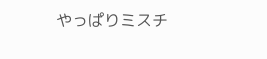やっぱりミスチ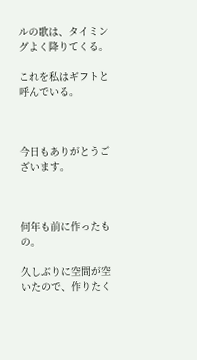ルの歌は、タイミングよく降りてくる。

これを私はギフトと呼んでいる。



今日もありがとうございます。



何年も前に作ったもの。

久しぶりに空間が空いたので、作りたく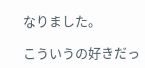なりました。

こういうの好きだっ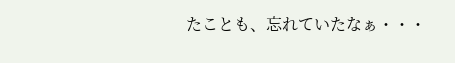たことも、忘れていたなぁ・・・